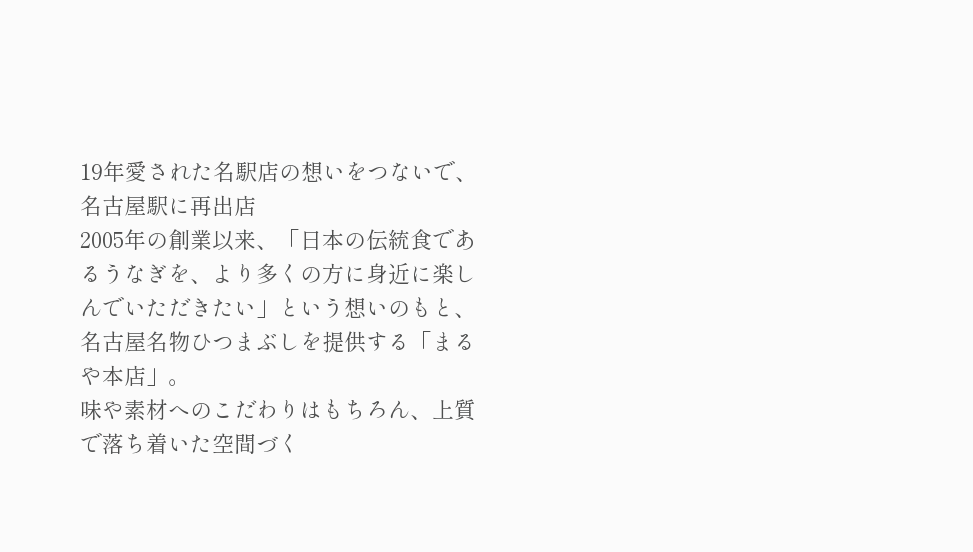19年愛された名駅店の想いをつないで、名古屋駅に再出店
2005年の創業以来、「日本の伝統食であるうなぎを、より多くの方に身近に楽しんでいただきたい」という想いのもと、名古屋名物ひつまぶしを提供する「まるや本店」。
味や素材へのこだわりはもちろん、上質で落ち着いた空間づく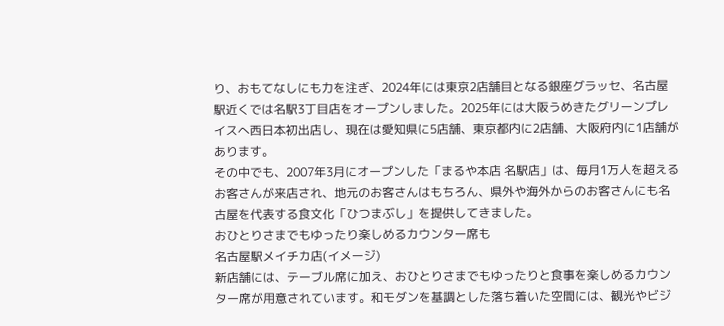り、おもてなしにも力を注ぎ、2024年には東京2店舗目となる銀座グラッセ、名古屋駅近くでは名駅3丁目店をオープンしました。2025年には大阪うめきたグリーンプレイスへ西日本初出店し、現在は愛知県に5店舗、東京都内に2店舗、大阪府内に1店舗があります。
その中でも、2007年3月にオープンした「まるや本店 名駅店」は、毎月1万人を超えるお客さんが来店され、地元のお客さんはもちろん、県外や海外からのお客さんにも名古屋を代表する食文化「ひつまぶし」を提供してきました。
おひとりさまでもゆったり楽しめるカウンター席も
名古屋駅メイチカ店(イメージ)
新店舗には、テーブル席に加え、おひとりさまでもゆったりと食事を楽しめるカウンター席が用意されています。和モダンを基調とした落ち着いた空間には、観光やビジ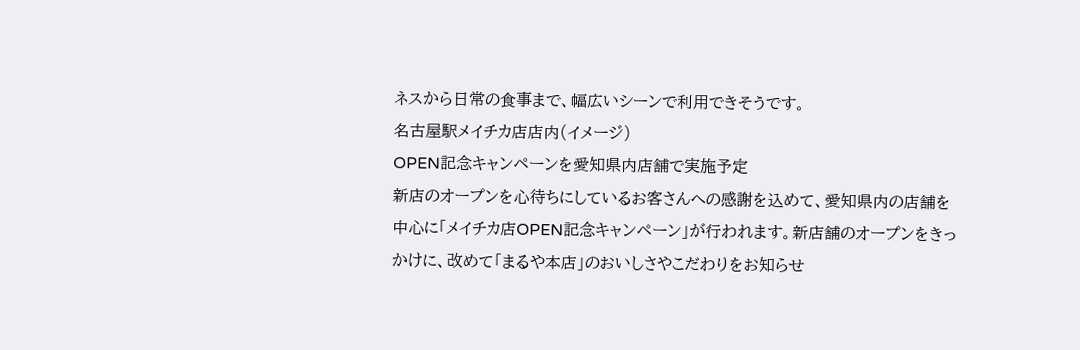ネスから日常の食事まで、幅広いシーンで利用できそうです。
名古屋駅メイチカ店店内(イメージ)
OPEN記念キャンペーンを愛知県内店舗で実施予定
新店のオープンを心待ちにしているお客さんへの感謝を込めて、愛知県内の店舗を中心に「メイチカ店OPEN記念キャンペーン」が行われます。新店舗のオープンをきっかけに、改めて「まるや本店」のおいしさやこだわりをお知らせ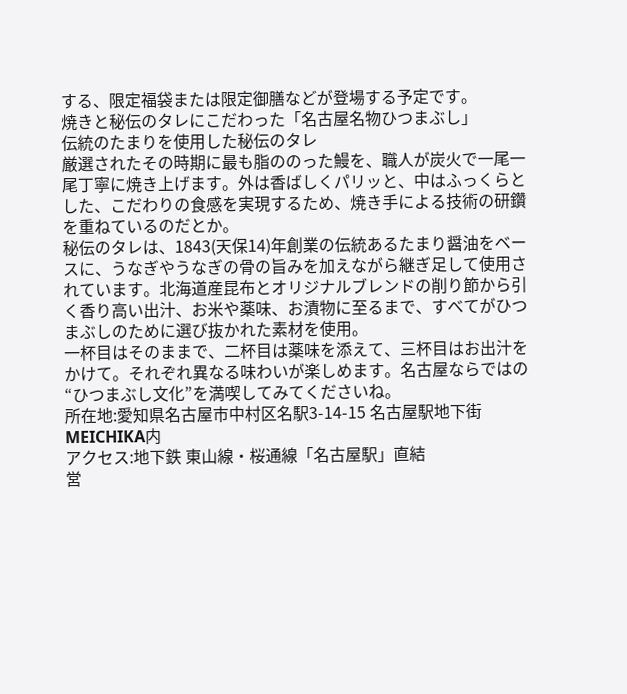する、限定福袋または限定御膳などが登場する予定です。
焼きと秘伝のタレにこだわった「名古屋名物ひつまぶし」
伝統のたまりを使用した秘伝のタレ
厳選されたその時期に最も脂ののった鰻を、職人が炭火で一尾一尾丁寧に焼き上げます。外は香ばしくパリッと、中はふっくらとした、こだわりの食感を実現するため、焼き手による技術の研鑽を重ねているのだとか。
秘伝のタレは、1843(天保14)年創業の伝統あるたまり醤油をベースに、うなぎやうなぎの骨の旨みを加えながら継ぎ足して使用されています。北海道産昆布とオリジナルブレンドの削り節から引く香り高い出汁、お米や薬味、お漬物に至るまで、すべてがひつまぶしのために選び抜かれた素材を使用。
一杯目はそのままで、二杯目は薬味を添えて、三杯目はお出汁をかけて。それぞれ異なる味わいが楽しめます。名古屋ならではの“ひつまぶし文化”を満喫してみてくださいね。
所在地:愛知県名古屋市中村区名駅3-14-15 名古屋駅地下街MEICHIKA内
アクセス:地下鉄 東山線・桜通線「名古屋駅」直結
営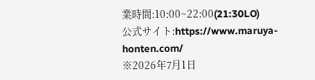業時間:10:00~22:00(21:30LO)
公式サイト:https://www.maruya-honten.com/
※2026年7月1日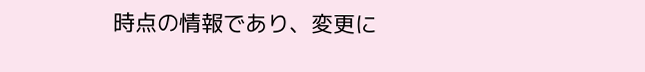時点の情報であり、変更に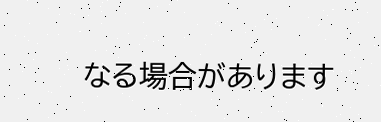なる場合があります